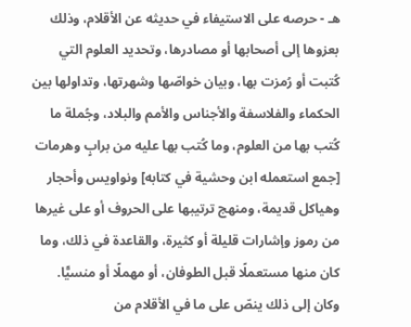هـ - حرصه على الاستيفاء في حديثه عن الأقلام، وذلك بعزوها إلى أصحابها أو مصادرها، وتحديد العلوم التي كُتبت أو رُمزت بها، وبيان خواصّها وشهرتها، وتداولها بين الحكماء والفلاسفة والأجناس والأمم والبلاد، وجُملة ما كُتب بها من العلوم، وما كُتب بها عليه من برابٍ وهرمات [جمع استعمله ابن وحشية في كتابه] ونواويس وأحجار وهياكل قديمة، ومنهج ترتيبها على الحروف أو على غيرها من رموز وإشارات قليلة أو كثيرة، والقاعدة في ذلك، وما كان منها مستعملًا قبل الطوفان، أو مهملًا أو منسيًّا. وكان إلى ذلك ينصّ على ما في الأقلام من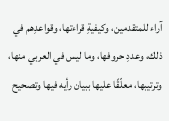آراء للمتقدمين، وكيفيةِ قراءتها، وقواعدِهم في ذلك، وعددِ حروفها، وما ليس في العربي منها، وترتيبها، معلّقًا عليها ببيان رأيه فيها وتصحيح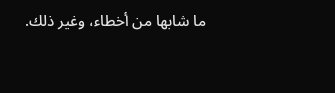ما شابها من أخطاء، وغير ذلك.